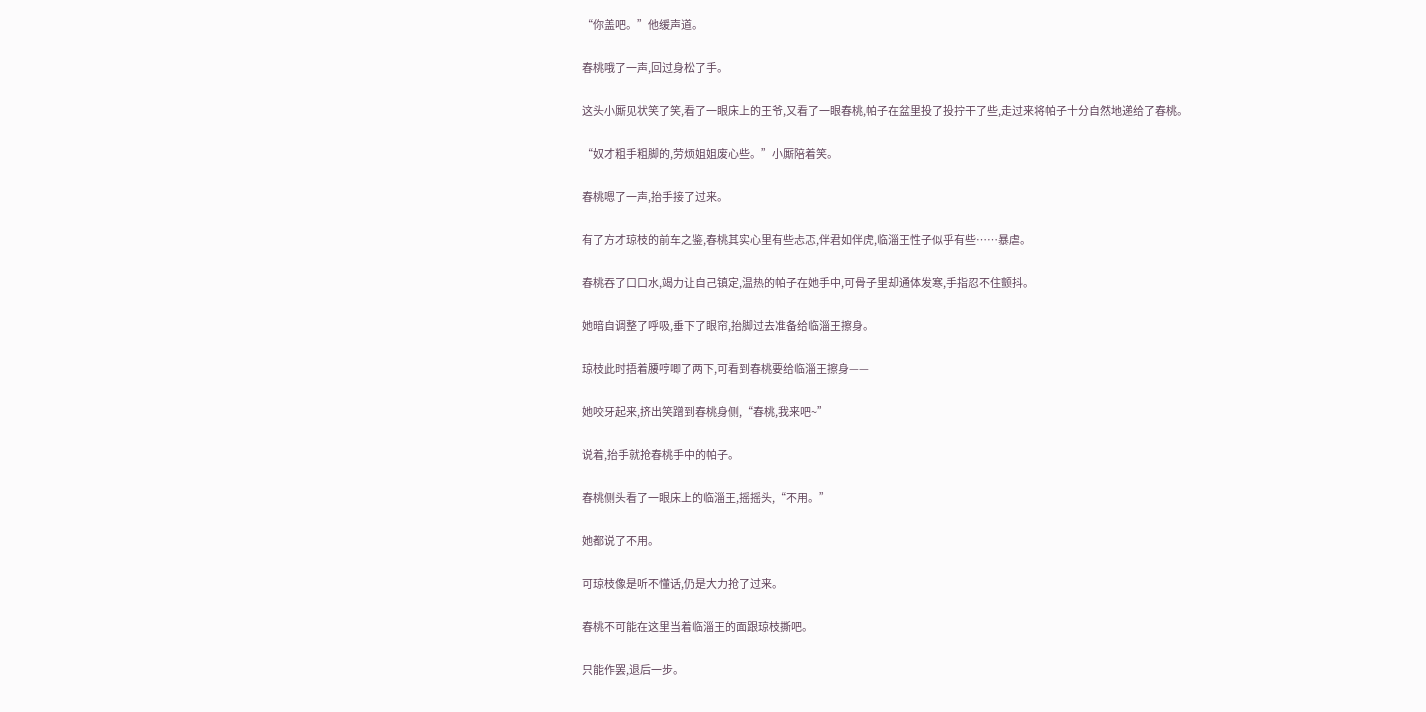“你盖吧。”他缓声道。

春桃哦了一声,回过身松了手。

这头小厮见状笑了笑,看了一眼床上的王爷,又看了一眼春桃,帕子在盆里投了投拧干了些,走过来将帕子十分自然地递给了春桃。

“奴才粗手粗脚的,劳烦姐姐废心些。”小厮陪着笑。

春桃嗯了一声,抬手接了过来。

有了方才琼枝的前车之鉴,春桃其实心里有些忐忑,伴君如伴虎,临淄王性子似乎有些……暴虐。

春桃吞了口口水,竭力让自己镇定,温热的帕子在她手中,可骨子里却通体发寒,手指忍不住颤抖。

她暗自调整了呼吸,垂下了眼帘,抬脚过去准备给临淄王擦身。

琼枝此时捂着腰哼唧了两下,可看到春桃要给临淄王擦身——

她咬牙起来,挤出笑蹭到春桃身侧,“春桃,我来吧~”

说着,抬手就抢春桃手中的帕子。

春桃侧头看了一眼床上的临淄王,摇摇头,“不用。”

她都说了不用。

可琼枝像是听不懂话,仍是大力抢了过来。

春桃不可能在这里当着临淄王的面跟琼枝撕吧。

只能作罢,退后一步。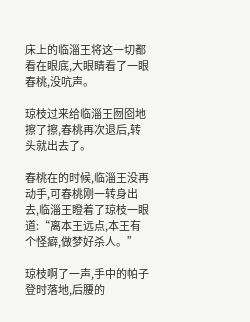床上的临淄王将这一切都看在眼底,大眼睛看了一眼春桃,没吭声。

琼枝过来给临淄王囫囵地擦了擦,春桃再次退后,转头就出去了。

春桃在的时候,临淄王没再动手,可春桃刚一转身出去,临淄王瞪着了琼枝一眼道:“离本王远点,本王有个怪癖,做梦好杀人。”

琼枝啊了一声,手中的帕子登时落地,后腰的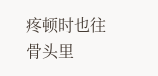疼顿时也往骨头里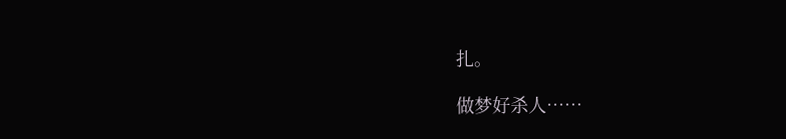扎。

做梦好杀人……